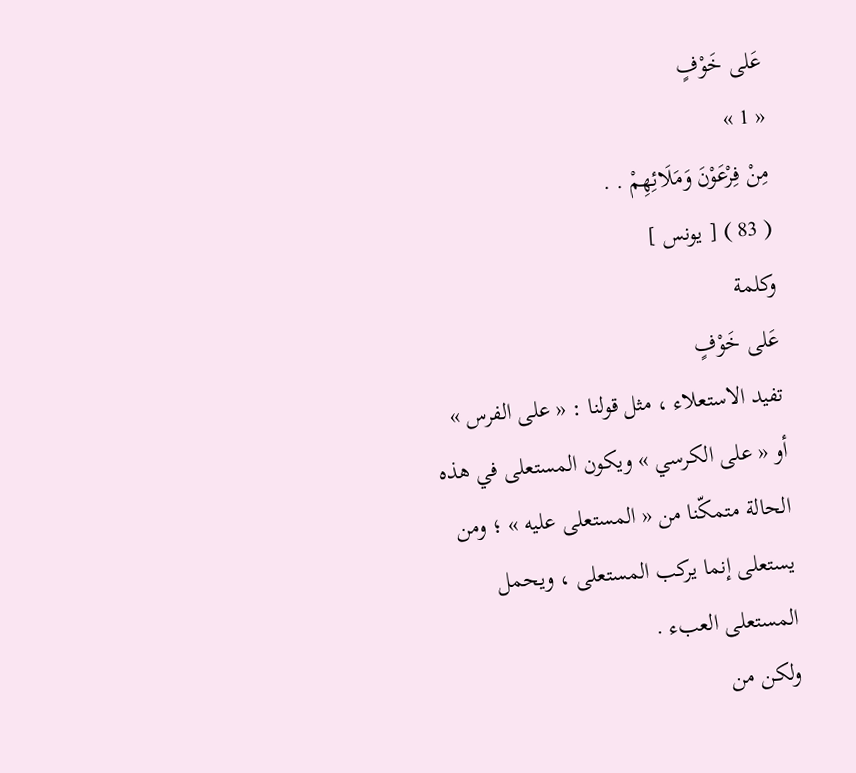عَلى خَوْفٍ
« 1 »
مِنْ فِرْعَوْنَ وَمَلَائِهِمْ . .
( 83 ) [ يونس ]
وكلمة
عَلى خَوْفٍ
تفيد الاستعلاء ، مثل قولنا : « على الفرس » أو « على الكرسي » ويكون المستعلى في هذه الحالة متمكّنا من « المستعلى عليه » ؛ ومن يستعلى إنما يركب المستعلى ، ويحمل المستعلى العبء .
ولكن من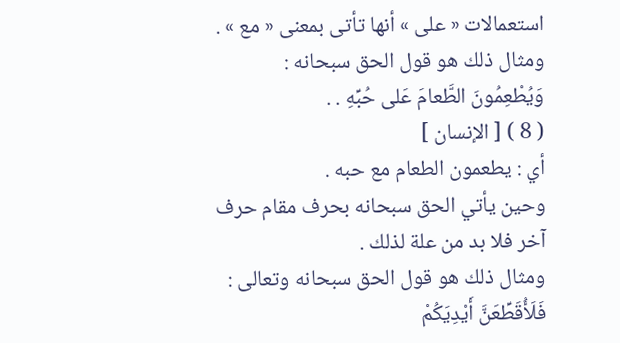استعمالات « على » أنها تأتى بمعنى « مع » .
ومثال ذلك هو قول الحق سبحانه :
وَيُطْعِمُونَ الطَّعامَ عَلى حُبِّهِ . .
( 8 ) [ الإنسان ]
أي : يطعمون الطعام مع حبه .
وحين يأتي الحق سبحانه بحرف مقام حرف آخر فلا بد من علة لذلك .
ومثال ذلك هو قول الحق سبحانه وتعالى :
فَلَأُقَطِّعَنَّ أَيْدِيَكُمْ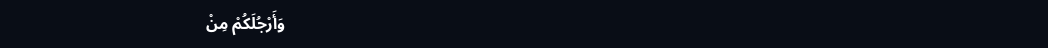وَأَرْجُلَكُمْ مِنْ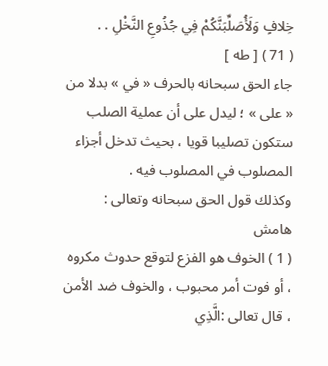خِلافٍ وَلَأُصَلِّبَنَّكُمْ فِي جُذُوعِ النَّخْلِ . .
( 71 ) [ طه ]
جاء الحق سبحانه بالحرف « في » بدلا من « على » ؛ ليدل على أن عملية الصلب ستكون تصليبا قويا ، بحيث تدخل أجزاء المصلوب في المصلوب فيه .
وكذلك قول الحق سبحانه وتعالى :
هامش
( 1 ) الخوف هو الفزع لتوقع حدوث مكروه ، أو فوت أمر محبوب ، والخوف ضد الأمن ، قال تعالى :الَّذِي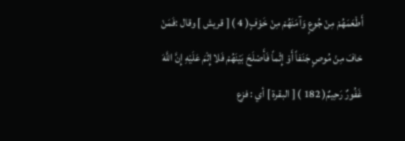أَطْعَمَهُمْ مِنْ جُوعٍ وَآمَنَهُمْ مِنْ خَوْفٍ( 4 ) [ قريش ] وقال :فَمَنْ خافَ مِنْ مُوصٍ جَنَفاً أَوْ إِثْماً فَأَصْلَحَ بَيْنَهُمْ فَلا إِثْمَ عَلَيْهِ إِنَّ اللَّهَ غَفُورٌ رَحِيمٌ( 182 ) [ البقرة ] أي : فزع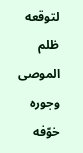لتوقعه ظلم الموصى وجوره خوّفه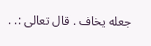جعله يخاف . قال تعالى :. .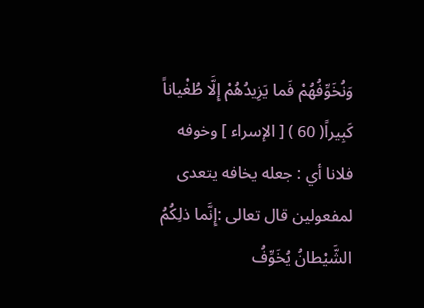وَنُخَوِّفُهُمْ فَما يَزِيدُهُمْ إِلَّا طُغْياناً كَبِيراً( 60 ) [ الإسراء ] وخوفه فلانا أي : جعله يخافه يتعدى لمفعولين قال تعالى :إِنَّما ذلِكُمُ الشَّيْطانُ يُخَوِّفُ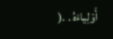أَوْلِياءَهُ . .(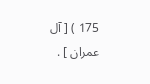175 ) [ آل عمران ] .